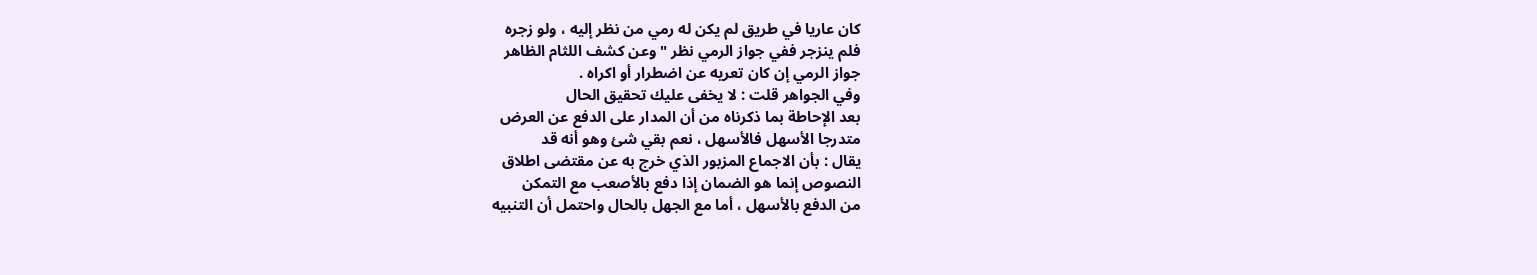كان عاريا في طريق لم يكن له رمي من نظر إليه ، ولو زجره
فلم ينزجر ففي جواز الرمي نظر " وعن كشف اللثام الظاهر
جواز الرمي إن كان تعريه عن اضطرار أو اكراه .
وفي الجواهر قلت : لا يخفى عليك تحقيق الحال
بعد الإحاطة بما ذكرناه من أن المدار على الدفع عن العرض
متدرجا الأسهل فالأسهل ، نعم بقي شئ وهو أنه قد
يقال : بأن الاجماع المزبور الذي خرج به عن مقتضى اطلاق
النصوص إنما هو الضمان إذا دفع بالأصعب مع التمكن
من الدفع بالأسهل ، أما مع الجهل بالحال واحتمل أن التنبيه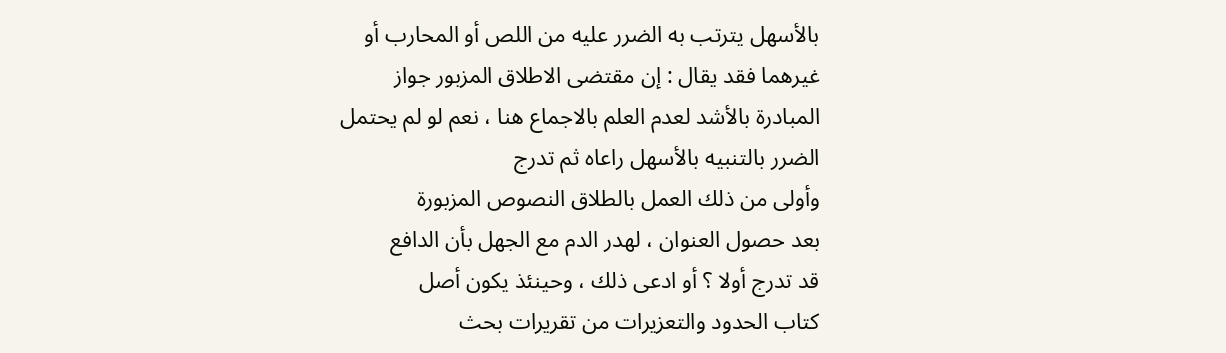بالأسهل يترتب به الضرر عليه من اللص أو المحارب أو
غيرهما فقد يقال : إن مقتضى الاطلاق المزبور جواز
المبادرة بالأشد لعدم العلم بالاجماع هنا ، نعم لو لم يحتمل
الضرر بالتنبيه بالأسهل راعاه ثم تدرج
وأولى من ذلك العمل بالطلاق النصوص المزبورة
بعد حصول العنوان ، لهدر الدم مع الجهل بأن الدافع
قد تدرج أولا ؟ أو ادعى ذلك ، وحينئذ يكون أصل
كتاب الحدود والتعزيرات من تقريرات بحث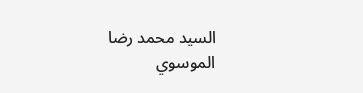السيد محمد رضا الموسوي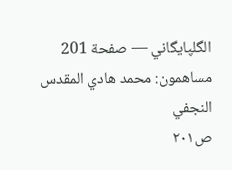الگلپايگاني — صفحة 201
مساهمون: محمد هادي المقدس النجفي
ص٢٠١